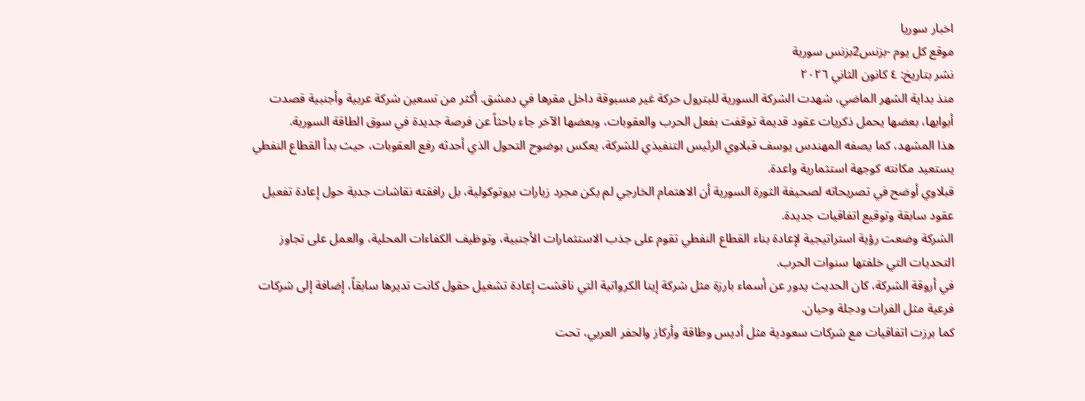اخبار سوريا
موقع كل يوم -بزنس2بزنس سورية
نشر بتاريخ: ٤ كانون الثاني ٢٠٢٦
منذ بداية الشهر الماضي، شهدت الشركة السورية للبترول حركة غير مسبوقة داخل مقرها في دمشق. أكثر من تسعين شركة عربية وأجنبية قصدت أبوابها، بعضها يحمل ذكريات عقود قديمة توقفت بفعل الحرب والعقوبات، وبعضها الآخر جاء باحثاً عن فرصة جديدة في سوق الطاقة السورية.
هذا المشهد، كما يصفه المهندس يوسف قبلاوي الرئيس التنفيذي للشركة، يعكس بوضوح التحول الذي أحدثه رفع العقوبات، حيث بدأ القطاع النفطي يستعيد مكانته كوجهة استثمارية واعدة.
قبلاوي أوضح في تصريحاته لصحيفة الثورة السورية أن الاهتمام الخارجي لم يكن مجرد زيارات بروتوكولية، بل رافقته نقاشات جدية حول إعادة تفعيل عقود سابقة وتوقيع اتفاقيات جديدة.
الشركة وضعت رؤية استراتيجية لإعادة بناء القطاع النفطي تقوم على جذب الاستثمارات الأجنبية، وتوظيف الكفاءات المحلية، والعمل على تجاوز التحديات التي خلفتها سنوات الحرب.
في أروقة الشركة، كان الحديث يدور عن أسماء بارزة مثل شركة إينا الكرواتية التي ناقشت إعادة تشغيل حقول كانت تديرها سابقاً، إضافة إلى شركات فرعية مثل الفرات ودجلة وحيان.
كما برزت اتفاقيات مع شركات سعودية مثل أديس وطاقة وأركاز والحفر العربي، تحت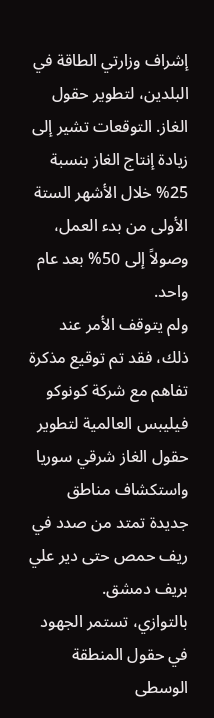إشراف وزارتي الطاقة في البلدين، لتطوير حقول الغاز. التوقعات تشير إلى زيادة إنتاج الغاز بنسبة 25% خلال الأشهر الستة الأولى من بدء العمل، وصولاً إلى 50% بعد عام واحد.
ولم يتوقف الأمر عند ذلك، فقد تم توقيع مذكرة تفاهم مع شركة كونوكو فيليبس العالمية لتطوير حقول الغاز شرقي سوريا واستكشاف مناطق جديدة تمتد من صدد في ريف حمص حتى دير علي بريف دمشق.
بالتوازي، تستمر الجهود في حقول المنطقة الوسطى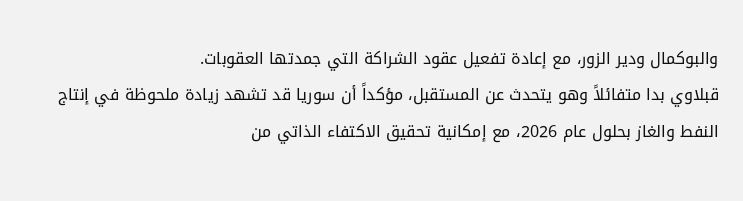والبوكمال ودير الزور، مع إعادة تفعيل عقود الشراكة التي جمدتها العقوبات.
قبلاوي بدا متفائلاً وهو يتحدث عن المستقبل، مؤكداً أن سوريا قد تشهد زيادة ملحوظة في إنتاج النفط والغاز بحلول عام 2026، مع إمكانية تحقيق الاكتفاء الذاتي من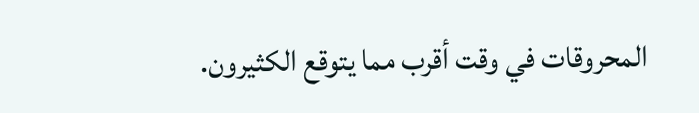المحروقات في وقت أقرب مما يتوقع الكثيرون.